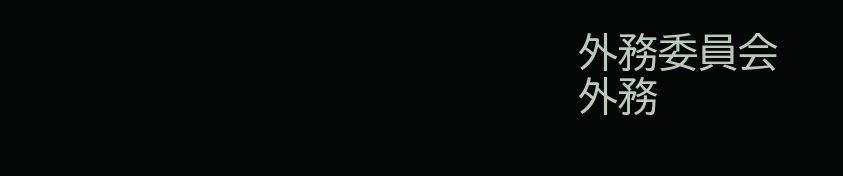外務委員会
外務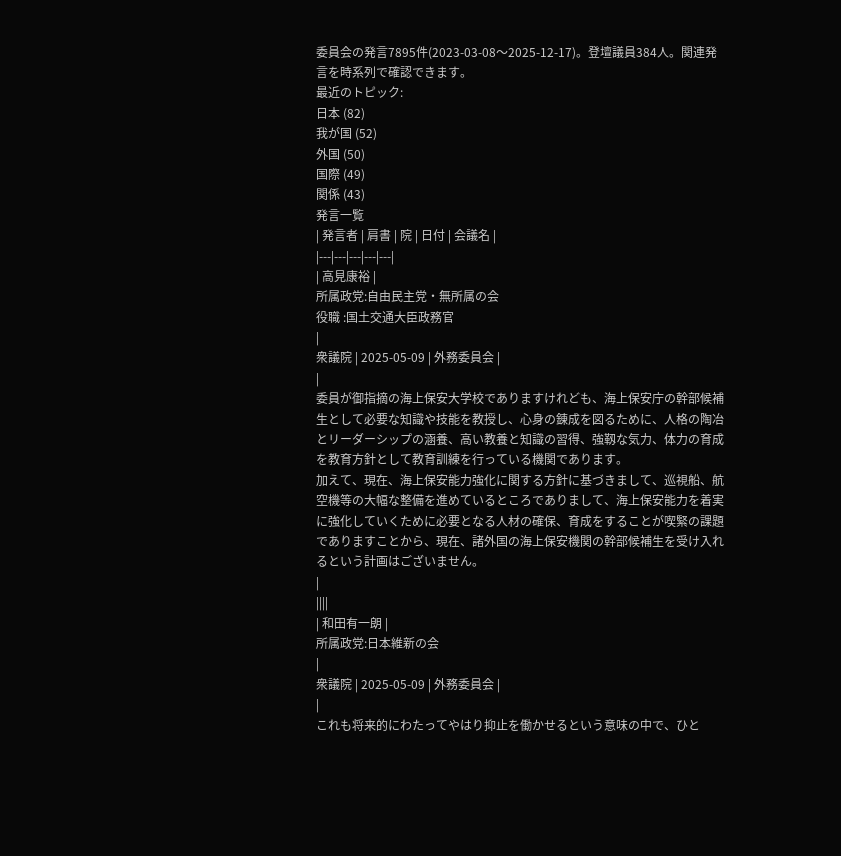委員会の発言7895件(2023-03-08〜2025-12-17)。登壇議員384人。関連発言を時系列で確認できます。
最近のトピック:
日本 (82)
我が国 (52)
外国 (50)
国際 (49)
関係 (43)
発言一覧
| 発言者 | 肩書 | 院 | 日付 | 会議名 |
|---|---|---|---|---|
| 高見康裕 |
所属政党:自由民主党・無所属の会
役職 :国土交通大臣政務官
|
衆議院 | 2025-05-09 | 外務委員会 |
|
委員が御指摘の海上保安大学校でありますけれども、海上保安庁の幹部候補生として必要な知識や技能を教授し、心身の錬成を図るために、人格の陶冶とリーダーシップの涵養、高い教養と知識の習得、強靱な気力、体力の育成を教育方針として教育訓練を行っている機関であります。
加えて、現在、海上保安能力強化に関する方針に基づきまして、巡視船、航空機等の大幅な整備を進めているところでありまして、海上保安能力を着実に強化していくために必要となる人材の確保、育成をすることが喫緊の課題でありますことから、現在、諸外国の海上保安機関の幹部候補生を受け入れるという計画はございません。
|
||||
| 和田有一朗 |
所属政党:日本維新の会
|
衆議院 | 2025-05-09 | 外務委員会 |
|
これも将来的にわたってやはり抑止を働かせるという意味の中で、ひと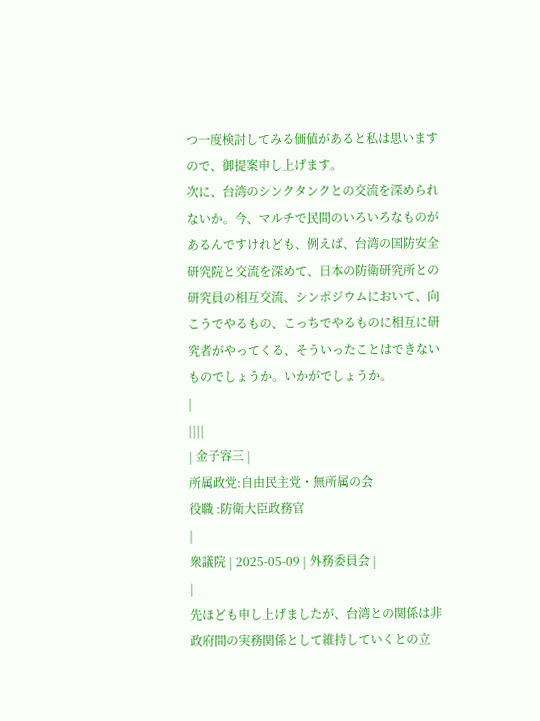つ一度検討してみる価値があると私は思いますので、御提案申し上げます。
次に、台湾のシンクタンクとの交流を深められないか。今、マルチで民間のいろいろなものがあるんですけれども、例えば、台湾の国防安全研究院と交流を深めて、日本の防衛研究所との研究員の相互交流、シンポジウムにおいて、向こうでやるもの、こっちでやるものに相互に研究者がやってくる、そういったことはできないものでしょうか。いかがでしょうか。
|
||||
| 金子容三 |
所属政党:自由民主党・無所属の会
役職 :防衛大臣政務官
|
衆議院 | 2025-05-09 | 外務委員会 |
|
先ほども申し上げましたが、台湾との関係は非政府間の実務関係として維持していくとの立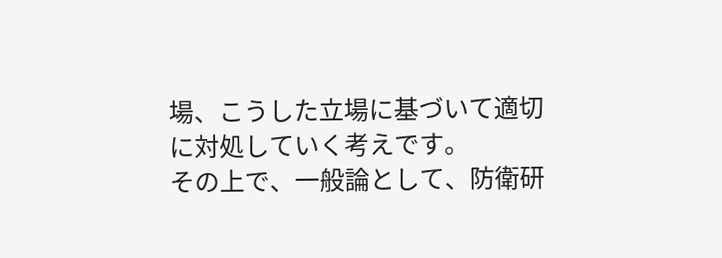場、こうした立場に基づいて適切に対処していく考えです。
その上で、一般論として、防衛研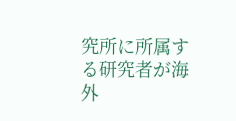究所に所属する研究者が海外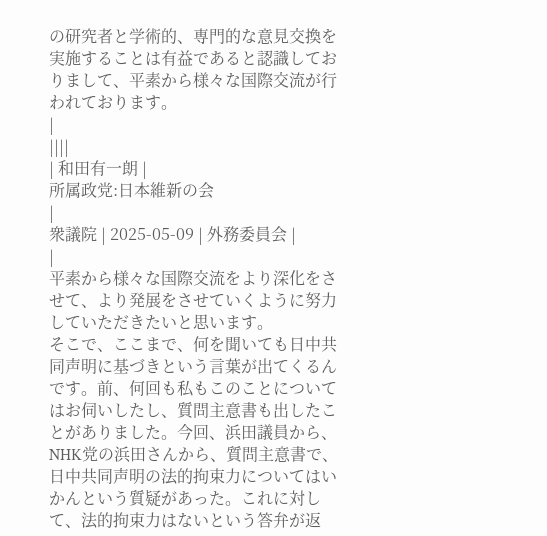の研究者と学術的、専門的な意見交換を実施することは有益であると認識しておりまして、平素から様々な国際交流が行われております。
|
||||
| 和田有一朗 |
所属政党:日本維新の会
|
衆議院 | 2025-05-09 | 外務委員会 |
|
平素から様々な国際交流をより深化をさせて、より発展をさせていくように努力していただきたいと思います。
そこで、ここまで、何を聞いても日中共同声明に基づきという言葉が出てくるんです。前、何回も私もこのことについてはお伺いしたし、質問主意書も出したことがありました。今回、浜田議員から、NHK党の浜田さんから、質問主意書で、日中共同声明の法的拘束力についてはいかんという質疑があった。これに対して、法的拘束力はないという答弁が返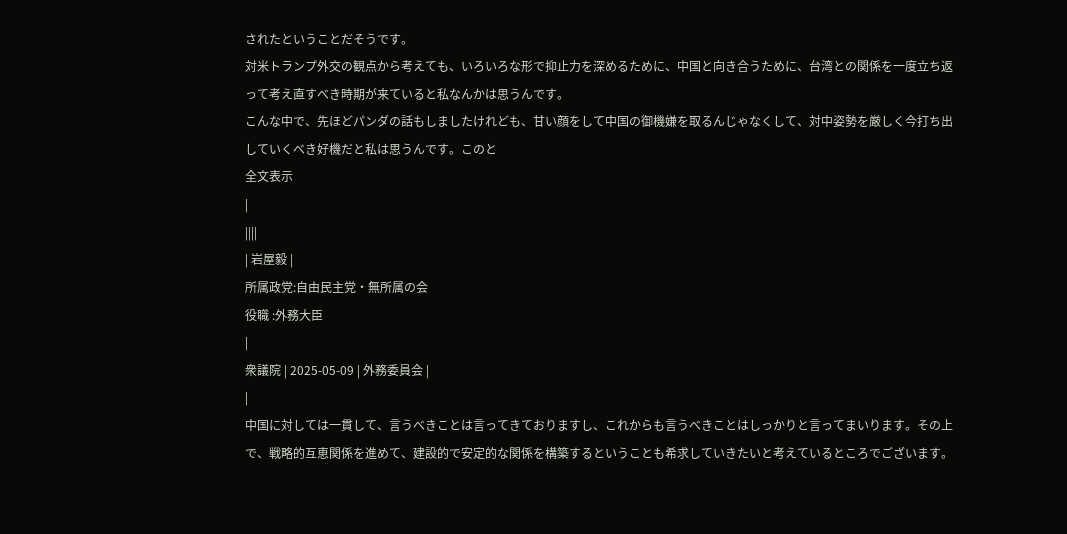されたということだそうです。
対米トランプ外交の観点から考えても、いろいろな形で抑止力を深めるために、中国と向き合うために、台湾との関係を一度立ち返って考え直すべき時期が来ていると私なんかは思うんです。
こんな中で、先ほどパンダの話もしましたけれども、甘い顔をして中国の御機嫌を取るんじゃなくして、対中姿勢を厳しく今打ち出していくべき好機だと私は思うんです。このと
全文表示
|
||||
| 岩屋毅 |
所属政党:自由民主党・無所属の会
役職 :外務大臣
|
衆議院 | 2025-05-09 | 外務委員会 |
|
中国に対しては一貫して、言うべきことは言ってきておりますし、これからも言うべきことはしっかりと言ってまいります。その上で、戦略的互恵関係を進めて、建設的で安定的な関係を構築するということも希求していきたいと考えているところでございます。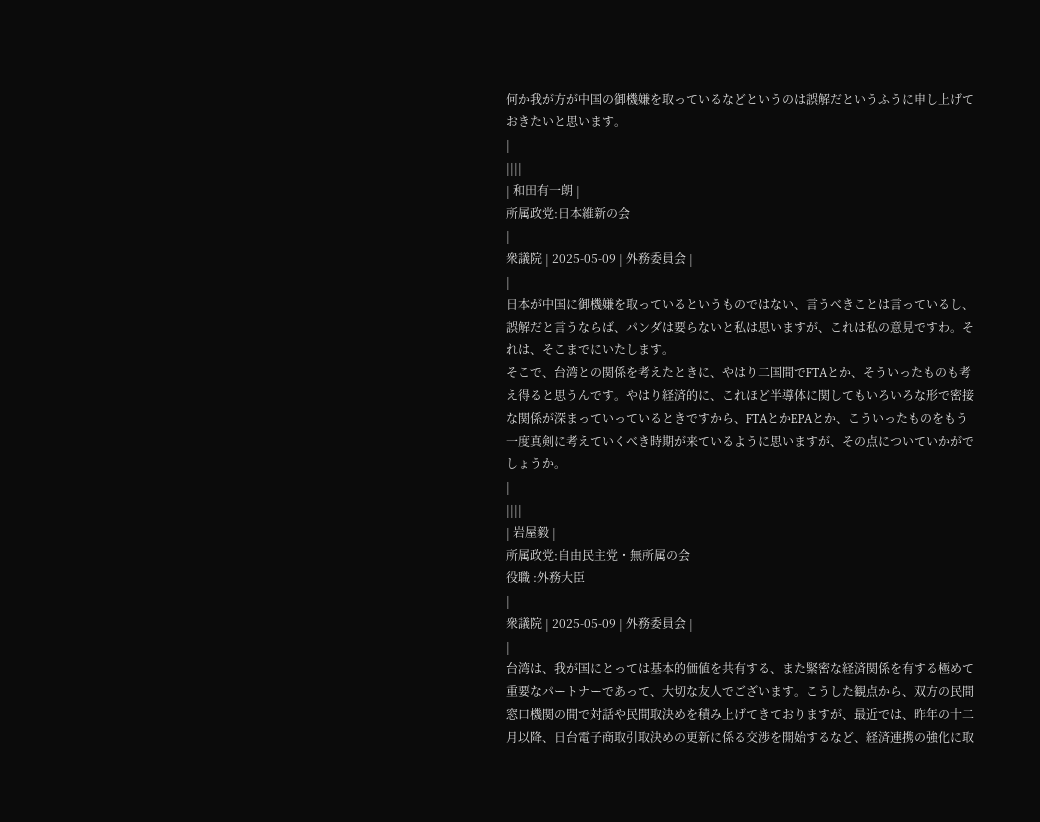何か我が方が中国の御機嫌を取っているなどというのは誤解だというふうに申し上げておきたいと思います。
|
||||
| 和田有一朗 |
所属政党:日本維新の会
|
衆議院 | 2025-05-09 | 外務委員会 |
|
日本が中国に御機嫌を取っているというものではない、言うべきことは言っているし、誤解だと言うならば、パンダは要らないと私は思いますが、これは私の意見ですわ。それは、そこまでにいたします。
そこで、台湾との関係を考えたときに、やはり二国間でFTAとか、そういったものも考え得ると思うんです。やはり経済的に、これほど半導体に関してもいろいろな形で密接な関係が深まっていっているときですから、FTAとかEPAとか、こういったものをもう一度真剣に考えていくべき時期が来ているように思いますが、その点についていかがでしょうか。
|
||||
| 岩屋毅 |
所属政党:自由民主党・無所属の会
役職 :外務大臣
|
衆議院 | 2025-05-09 | 外務委員会 |
|
台湾は、我が国にとっては基本的価値を共有する、また緊密な経済関係を有する極めて重要なパートナーであって、大切な友人でございます。こうした観点から、双方の民間窓口機関の間で対話や民間取決めを積み上げてきておりますが、最近では、昨年の十二月以降、日台電子商取引取決めの更新に係る交渉を開始するなど、経済連携の強化に取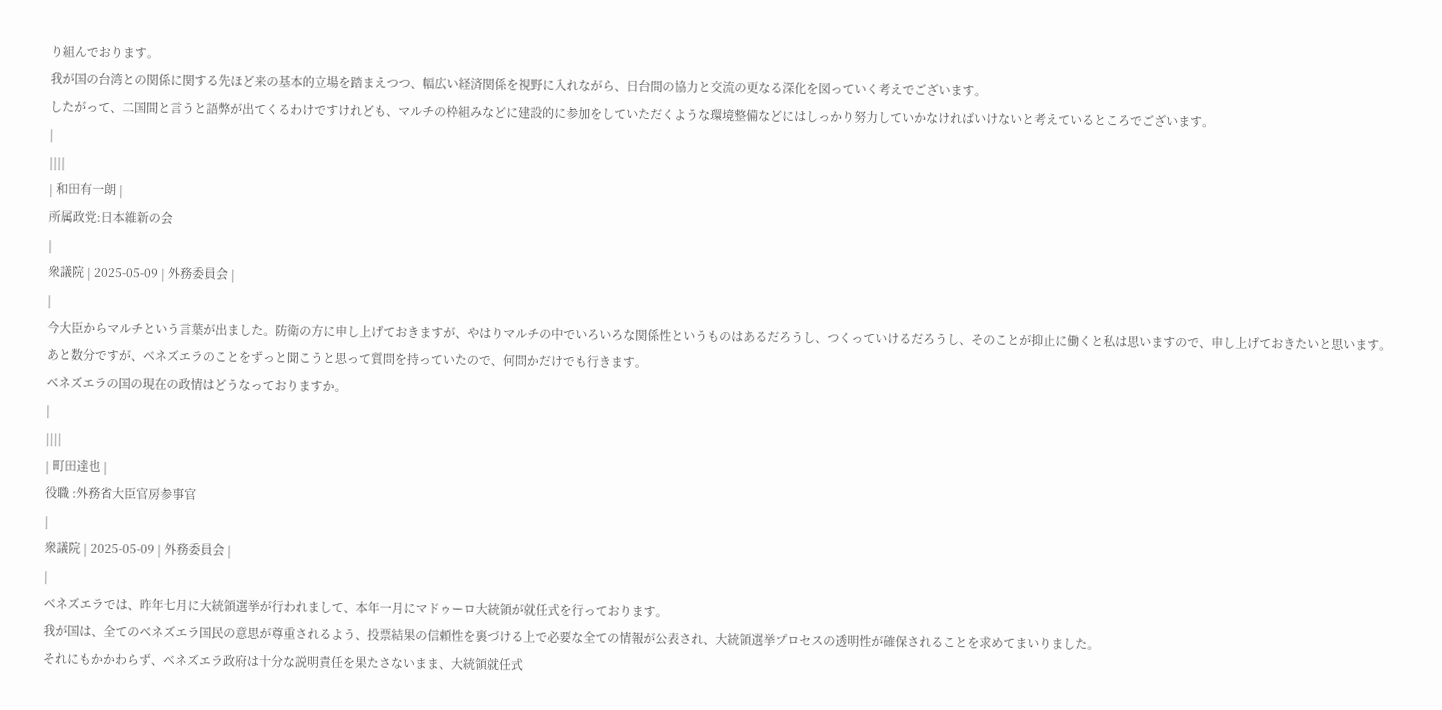り組んでおります。
我が国の台湾との関係に関する先ほど来の基本的立場を踏まえつつ、幅広い経済関係を視野に入れながら、日台間の協力と交流の更なる深化を図っていく考えでございます。
したがって、二国間と言うと語弊が出てくるわけですけれども、マルチの枠組みなどに建設的に参加をしていただくような環境整備などにはしっかり努力していかなければいけないと考えているところでございます。
|
||||
| 和田有一朗 |
所属政党:日本維新の会
|
衆議院 | 2025-05-09 | 外務委員会 |
|
今大臣からマルチという言葉が出ました。防衛の方に申し上げておきますが、やはりマルチの中でいろいろな関係性というものはあるだろうし、つくっていけるだろうし、そのことが抑止に働くと私は思いますので、申し上げておきたいと思います。
あと数分ですが、ベネズエラのことをずっと聞こうと思って質問を持っていたので、何問かだけでも行きます。
ベネズエラの国の現在の政情はどうなっておりますか。
|
||||
| 町田達也 |
役職 :外務省大臣官房参事官
|
衆議院 | 2025-05-09 | 外務委員会 |
|
ベネズエラでは、昨年七月に大統領選挙が行われまして、本年一月にマドゥーロ大統領が就任式を行っております。
我が国は、全てのベネズエラ国民の意思が尊重されるよう、投票結果の信頼性を裏づける上で必要な全ての情報が公表され、大統領選挙プロセスの透明性が確保されることを求めてまいりました。
それにもかかわらず、ベネズエラ政府は十分な説明責任を果たさないまま、大統領就任式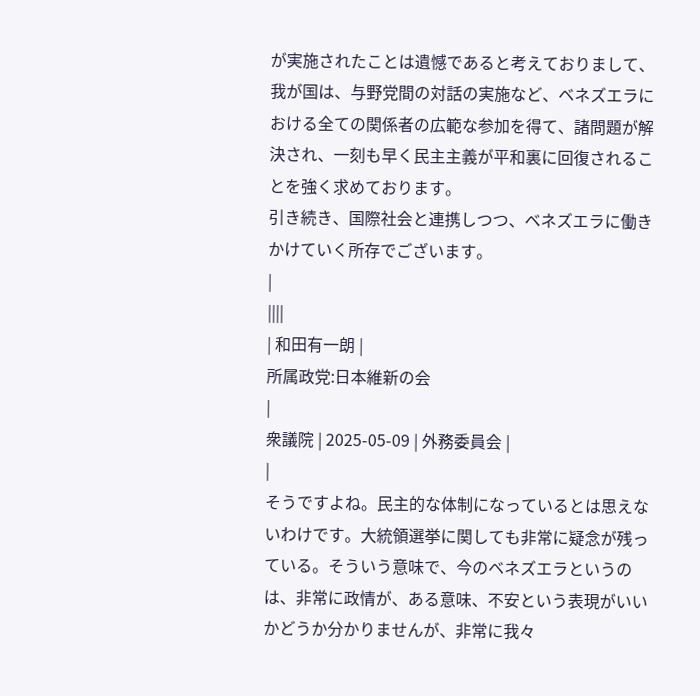が実施されたことは遺憾であると考えておりまして、我が国は、与野党間の対話の実施など、ベネズエラにおける全ての関係者の広範な参加を得て、諸問題が解決され、一刻も早く民主主義が平和裏に回復されることを強く求めております。
引き続き、国際社会と連携しつつ、ベネズエラに働きかけていく所存でございます。
|
||||
| 和田有一朗 |
所属政党:日本維新の会
|
衆議院 | 2025-05-09 | 外務委員会 |
|
そうですよね。民主的な体制になっているとは思えないわけです。大統領選挙に関しても非常に疑念が残っている。そういう意味で、今のベネズエラというのは、非常に政情が、ある意味、不安という表現がいいかどうか分かりませんが、非常に我々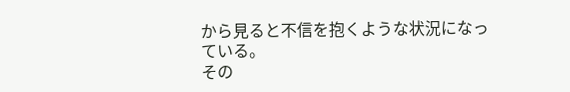から見ると不信を抱くような状況になっている。
その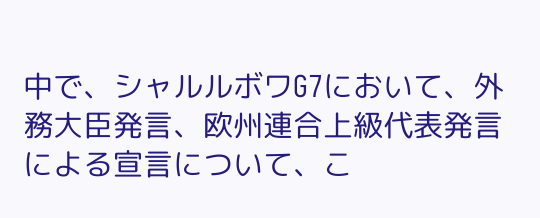中で、シャルルボワG7において、外務大臣発言、欧州連合上級代表発言による宣言について、こ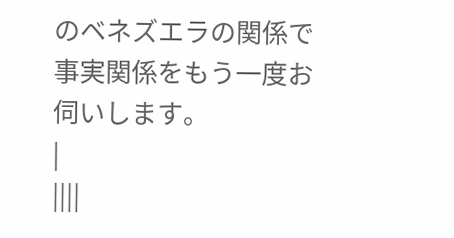のベネズエラの関係で事実関係をもう一度お伺いします。
|
||||